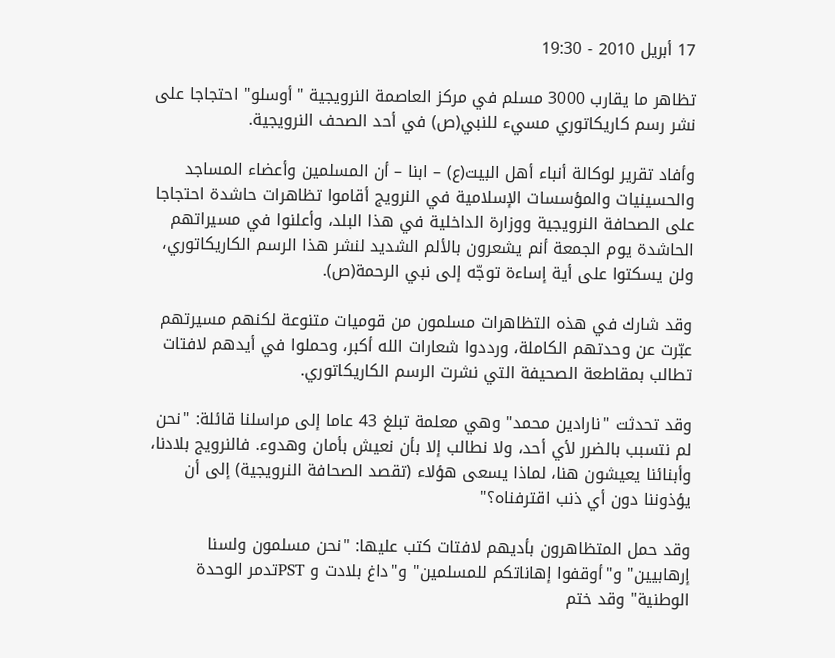17 أبريل 2010 - 19:30

تظاهر ما يقارب 3000 مسلم في مركز العاصمة النرويجية "أوسلو" احتجاجا على نشر رسم كاريكاتوري مسيء للنبي(ص) في أحد الصحف النرويجية.

وأفاد تقرير لوكالة أنباء أهل البيت(ع) – ابنا – أن المسلمين وأعضاء المساجد والحسينيات والمؤسسات الإسلامية في النرويج أقاموا تظاهرات حاشدة احتجاجا على الصحافة النرويجية ووزارة الداخلية في هذا البلد، وأعلنوا في مسيراتهم الحاشدة يوم الجمعة أنم يشعرون بالألم الشديد لنشر هذا الرسم الكاريكاتوري، ولن يسكتوا على أية إساءة توجّه إلى نبي الرحمة(ص).

وقد شارك في هذه التظاهرات مسلمون من قوميات متنوعة لكنهم مسيرتهم عبّرت عن وحدتهم الكاملة، ورددوا شعارات الله أكبر، وحملوا في أيدهم لافتات تطالب بمقاطعة الصحيفة التي نشرت الرسم الكاريكاتوري.

وقد تحدثت "نارادين محمد" وهي معلمة تبلغ 43 عاما إلى مراسلنا قائلة: "نحن لم نتسبب بالضرر لأي أحد، ولا نطالب إلا بأن نعيش بأمان وهدوء. فالنرويج بلادنا، وأبنائنا يعيشون هنا، لماذا يسعى هؤلاء (تقصد الصحافة النرويجية) إلى أن يؤذوننا دون أي ذنب اقترفناه؟"

وقد حمل المتظاهرون بأديهم لافتات كتب عليها: "نحن مسلمون ولسنا إرهابيين" و"أوقفوا إهاناتكم للمسلمين" و"داغ بلادت و PSTتدمر الوحدة الوطنية" وقد ختم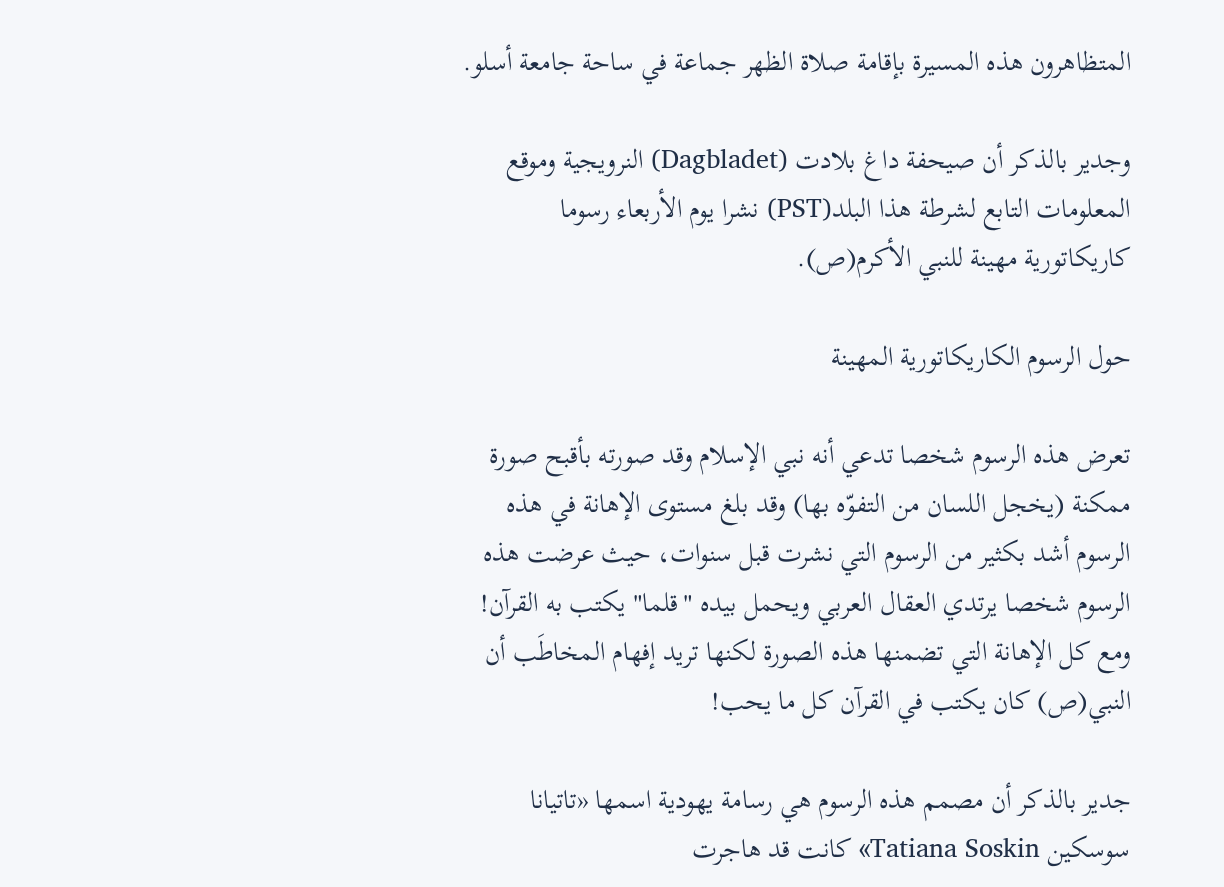المتظاهرون هذه المسيرة بإقامة صلاة الظهر جماعة في ساحة جامعة أسلو.

وجدير بالذكر أن صيحفة داغ بلادت (Dagbladet) النرويجية وموقع المعلومات التابع لشرطة هذا البلد(PST) نشرا يوم الأربعاء رسوما كاريكاتورية مهينة للنبي الأكرم(ص).

حول الرسوم الكاريكاتورية المهينة

تعرض هذه الرسوم شخصا تدعي أنه نبي الإسلام وقد صورته بأقبح صورة ممكنة (يخجل اللسان من التفوّه بها) وقد بلغ مستوى الإهانة في هذه الرسوم أشد بكثير من الرسوم التي نشرت قبل سنوات، حيث عرضت هذه الرسوم شخصا يرتدي العقال العربي ويحمل بيده "قلما" يكتب به القرآن! ومع كل الإهانة التي تضمنها هذه الصورة لكنها تريد إفهام المخاطَب أن النبي(ص) كان يكتب في القرآن كل ما يحب!

جدير بالذكر أن مصمم هذه الرسوم هي رسامة يهودية اسمها «تاتیانا سوسکین Tatiana Soskin» كانت قد هاجرت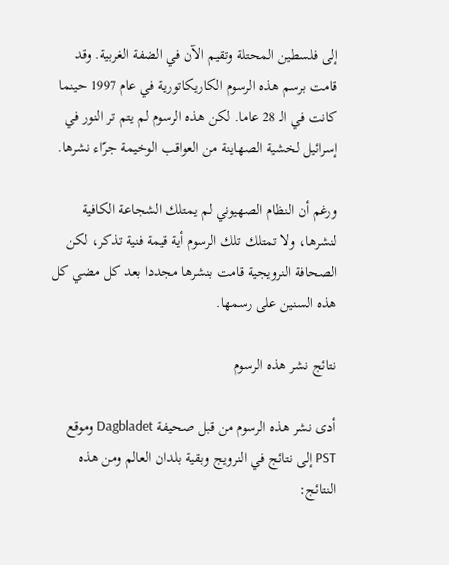إلى فلسطين المحتلة وتقيم الآن في الضفة الغربية. وقد قامت برسم هذه الرسوم الكاريكاتورية في عام 1997 حينما كانت في الـ 28 عاما. لكن هذه الرسوم لم يتم تر النور في إسرائيل لخشية الصهاينة من العواقب الوخيمة جرّاء نشرها.

ورغم أن النظام الصهيوني لم يمتلك الشجاعة الكافية لنشرها، ولا تمتلك تلك الرسوم أية قيمة فنية تذكر، لكن الصحافة النرويجية قامت بنشرها مجددا بعد كل مضي كل هذه السنين على رسمها.

نتائج نشر هذه الرسوم

أدى نشر هذه الرسوم من قبل صحيفة Dagbladet وموقع PST إلى نتائج في النرويج وبقية بلدان العالم ومن هذه النتائج: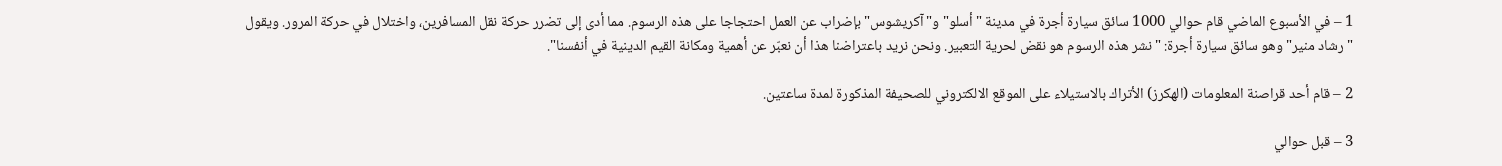1 – في الأسبوع الماضي قام حوالي 1000 سائق سيارة أجرة في مدينة "أسلو" و"آكريشوس" بإضراب عن العمل احتجاجا على هذه الرسوم. مما أدى إلى تضرر حركة نقل المسافرين، واختلال في حركة المرور. ويقول "رشاد منير" وهو سائق سيارة أجرة: "نشر هذه الرسوم هو نقض لحرية التعبير. ونحن نريد باعتراضنا هذا أن نعبّر عن أهمية ومكانة القيم الدينية في أنفسنا".

2 – قام أحد قراصنة المعلومات (الهكرز) الأتراك بالاستيلاء على الموقع الالكتروني للصحيفة المذكورة لمدة ساعتين.

3 – قبل حوالي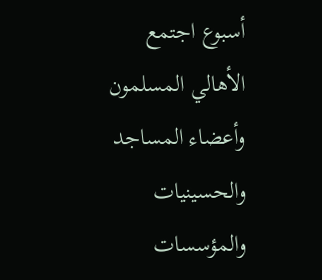أسبوع اجتمع الأهالي المسلمون وأعضاء المساجد والحسينيات والمؤسسات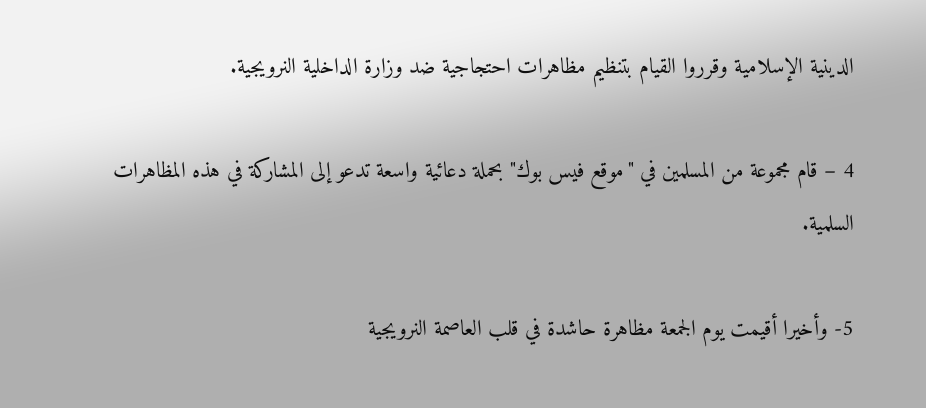الدينية الإسلامية وقرروا القيام بتنظيم مظاهرات احتجاجية ضد وزارة الداخلية النرويجية.

4 – قام مجموعة من المسلمين في "موقع فيس بوك" بحملة دعائية واسعة تدعو إلى المشاركة في هذه المظاهرات السلمية.

5- وأخيرا أقيمت يوم الجمعة مظاهرة حاشدة في قلب العاصمة النرويجية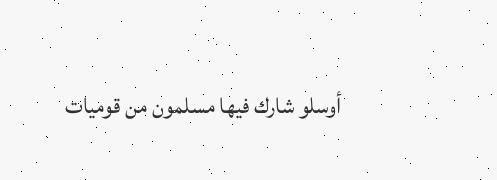أوسلو شارك فيها مسلمون من قوميات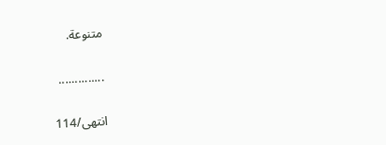متنوعة.

..............

انتهى/114